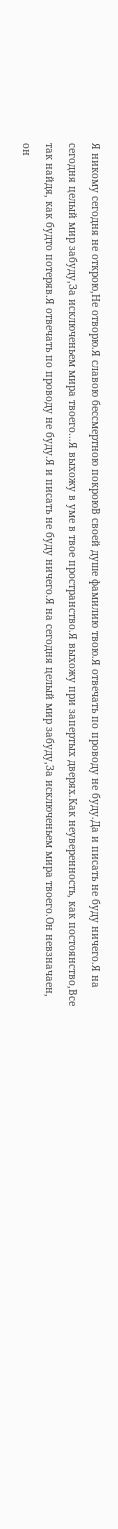Я никому сегодня не открою,Не отворю.Я славою бессмертною покроюВ своей душе фамилию твою.Я отвечать по проводу не буду.Да и писать не буду ничего.Я на сегодня целый мир забуду,За исключеньем мира твоего…Я выхожу в уме в твое пространство.Я выхожу при запертых дверях.Как неуверенность, как постоянство,Все так найдя, как будто потеряв.Я отвечать по проводу не буду.Я и писать не буду ничего.Я на сегодня целый мир забуду,За исключеньем мира твоего.Он невзначаен, он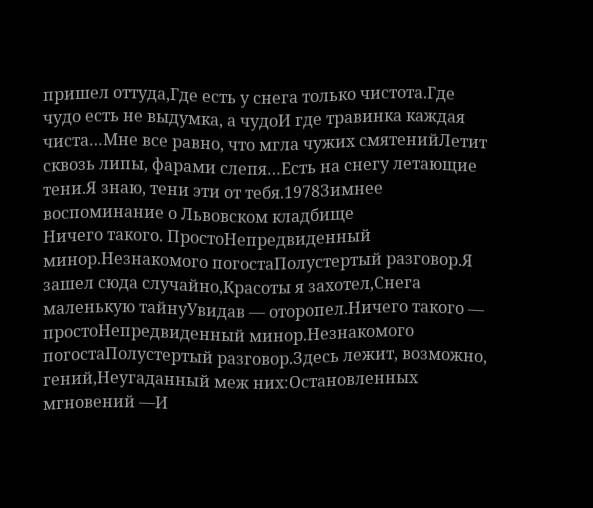пришел оттуда,Где есть у снега только чистота.Где чудо есть не выдумка, а чудоИ где травинка каждая чиста…Мне все равно, что мгла чужих смятенийЛетит сквозь липы, фарами слепя…Есть на снегу летающие тени.Я знаю, тени эти от тебя.1978Зимнее воспоминание о Львовском кладбище
Ничего такого. ПростоНепредвиденный минор.Незнакомого погостаПолустертый разговор.Я зашел сюда случайно,Красоты я захотел,Снега маленькую тайнуУвидав — оторопел.Ничего такого — простоНепредвиденный минор.Незнакомого погостаПолустертый разговор.Здесь лежит, возможно, гений,Неугаданный меж них:Остановленных мгновений —И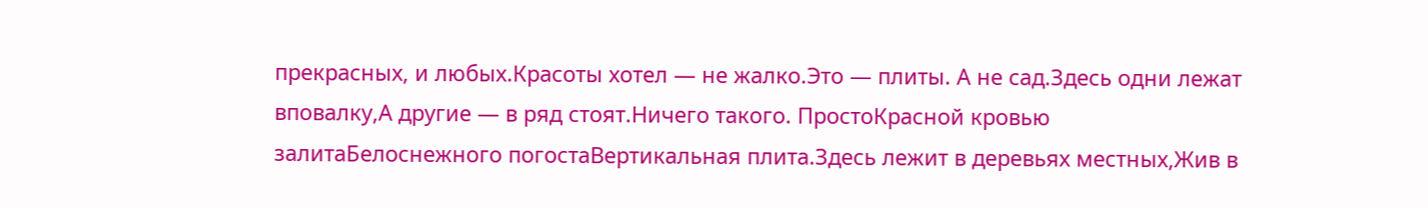прекрасных, и любых.Красоты хотел — не жалко.Это — плиты. А не сад.Здесь одни лежат вповалку,А другие — в ряд стоят.Ничего такого. ПростоКрасной кровью залитаБелоснежного погостаВертикальная плита.Здесь лежит в деревьях местных,Жив в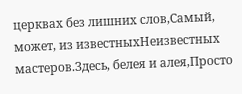церквах без лишних слов,Самый, может, из известныхНеизвестных мастеров.Здесь, белея и алея,Просто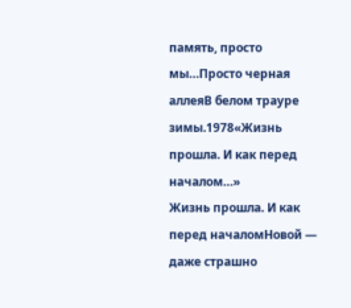память, просто мы…Просто черная аллеяВ белом трауре зимы.1978«Жизнь прошла. И как перед началом…»
Жизнь прошла. И как перед началомНовой — даже страшно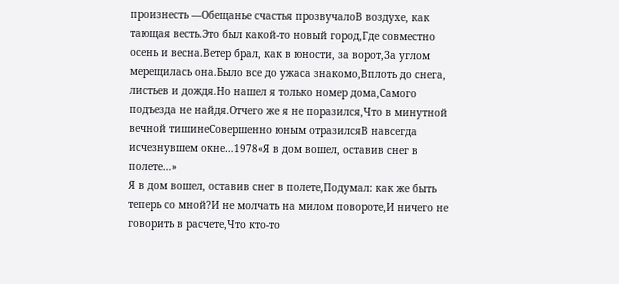произнесть —Обещанье счастья прозвучалоВ воздухе, как тающая весть.Это был какой-то новый город,Где совместно осень и весна.Ветер брал, как в юности, за ворот,За углом мерещилась она.Было все до ужаса знакомо,Вплоть до снега, листьев и дождя.Но нашел я только номер дома,Самого подъезда не найдя.Отчего же я не поразился,Что в минутной вечной тишинеСовершенно юным отразилсяВ навсегда исчезнувшем окне…1978«Я в дом вошел, оставив снег в полете…»
Я в дом вошел, оставив снег в полете,Подумал: как же быть теперь со мной?И не молчать на милом повороте,И ничего не говорить в расчете,Что кто-то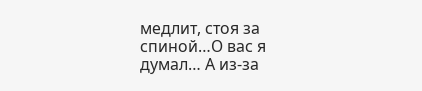медлит, стоя за спиной…О вас я думал… А из-за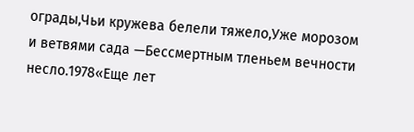ограды,Чьи кружева белели тяжело,Уже морозом и ветвями сада —Бессмертным тленьем вечности несло.1978«Еще лет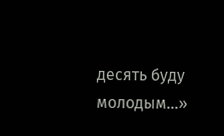десять буду молодым…»